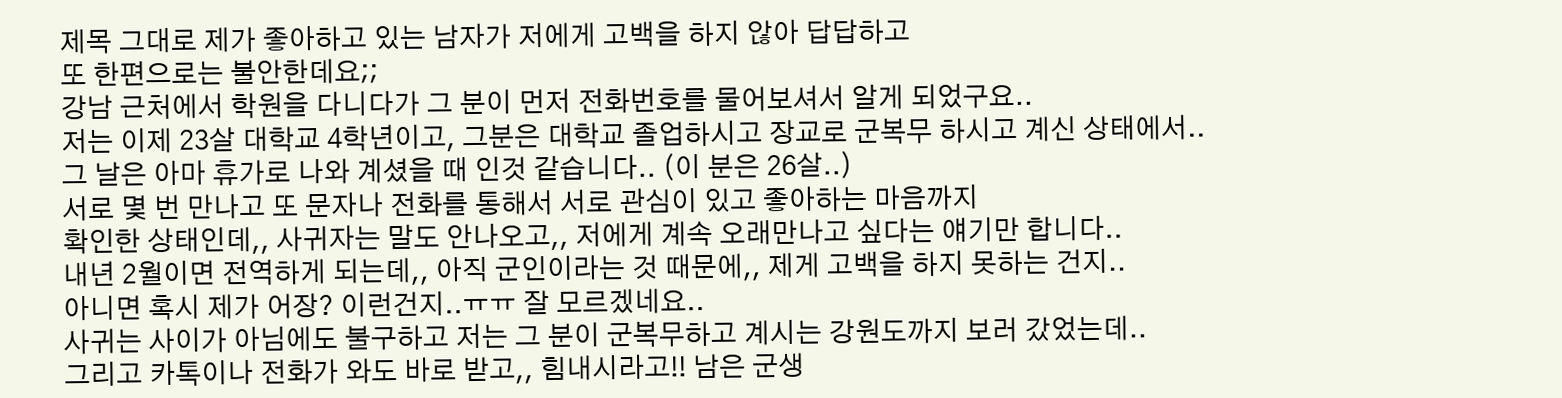제목 그대로 제가 좋아하고 있는 남자가 저에게 고백을 하지 않아 답답하고
또 한편으로는 불안한데요;;
강남 근처에서 학원을 다니다가 그 분이 먼저 전화번호를 물어보셔서 알게 되었구요..
저는 이제 23살 대학교 4학년이고, 그분은 대학교 졸업하시고 장교로 군복무 하시고 계신 상태에서..
그 날은 아마 휴가로 나와 계셨을 때 인것 같습니다.. (이 분은 26살..)
서로 몇 번 만나고 또 문자나 전화를 통해서 서로 관심이 있고 좋아하는 마음까지
확인한 상태인데,, 사귀자는 말도 안나오고,, 저에게 계속 오래만나고 싶다는 얘기만 합니다..
내년 2월이면 전역하게 되는데,, 아직 군인이라는 것 때문에,, 제게 고백을 하지 못하는 건지..
아니면 혹시 제가 어장? 이런건지..ㅠㅠ 잘 모르겠네요..
사귀는 사이가 아님에도 불구하고 저는 그 분이 군복무하고 계시는 강원도까지 보러 갔었는데..
그리고 카톡이나 전화가 와도 바로 받고,, 힘내시라고!! 남은 군생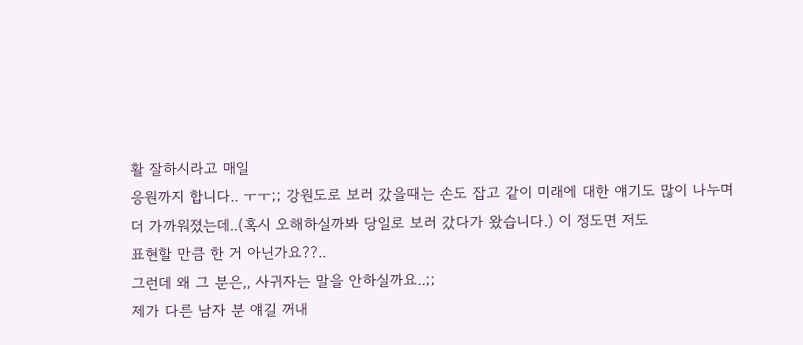활 잘하시라고 매일
응원까지 합니다.. ㅜㅜ;; 강원도로 보러 갔을때는 손도 잡고 같이 미래에 대한 얘기도 많이 나누며
더 가까워졌는데..(혹시 오해하실까봐 당일로 보러 갔다가 왔습니다.) 이 정도면 저도
표현할 만큼 한 거 아닌가요??..
그런데 왜 그 분은,, 사귀자는 말을 안하실까요..;;
제가 다른 남자 분 얘길 꺼내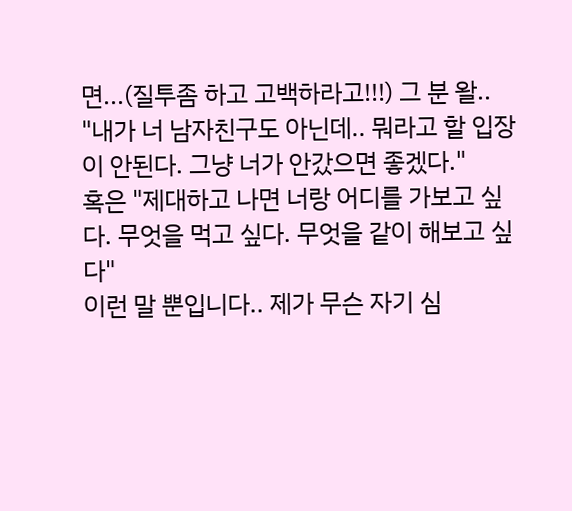면...(질투좀 하고 고백하라고!!!) 그 분 왈..
"내가 너 남자친구도 아닌데.. 뭐라고 할 입장이 안된다. 그냥 너가 안갔으면 좋겠다."
혹은 "제대하고 나면 너랑 어디를 가보고 싶다. 무엇을 먹고 싶다. 무엇을 같이 해보고 싶다"
이런 말 뿐입니다.. 제가 무슨 자기 심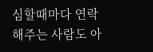심할때마다 연락해주는 사람도 아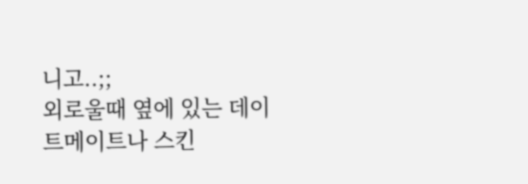니고..;;
외로울때 옆에 있는 데이트메이트나 스킨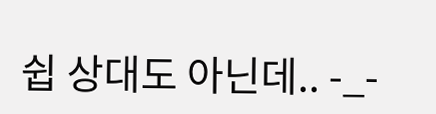쉽 상대도 아닌데.. -_-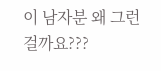이 남자분 왜 그런걸까요???